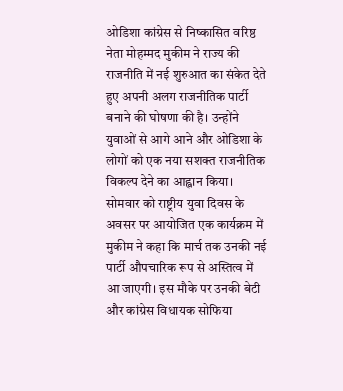ओडिशा कांग्रेस से निष्कासित वरिष्ठ नेता मोहम्मद मुकीम ने राज्य की राजनीति में नई शुरुआत का संकेत देते हुए अपनी अलग राजनीतिक पार्टी बनाने की घोषणा की है। उन्होंने युवाओं से आगे आने और ओडिशा के लोगों को एक नया सशक्त राजनीतिक विकल्प देने का आह्वान किया।
सोमवार को राष्ट्रीय युवा दिवस के अवसर पर आयोजित एक कार्यक्रम में मुकीम ने कहा कि मार्च तक उनकी नई पार्टी औपचारिक रूप से अस्तित्व में आ जाएगी। इस मौके पर उनकी बेटी और कांग्रेस विधायक सोफिया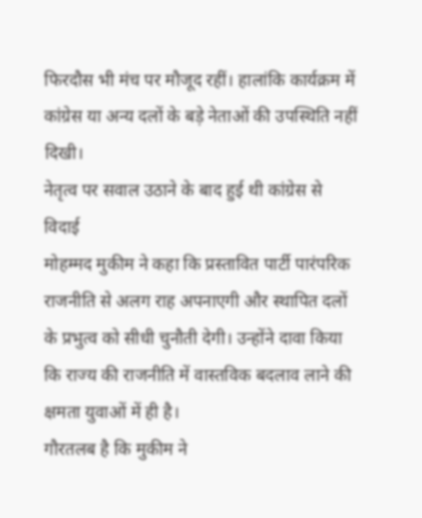फिरदौस भी मंच पर मौजूद रहीं। हालांकि कार्यक्रम में कांग्रेस या अन्य दलों के बड़े नेताओं की उपस्थिति नहीं दिखी।
नेतृत्व पर सवाल उठाने के बाद हुई थी कांग्रेस से विदाई
मोहम्मद मुकीम ने कहा कि प्रस्तावित पार्टी पारंपरिक राजनीति से अलग राह अपनाएगी और स्थापित दलों के प्रभुत्व को सीधी चुनौती देगी। उन्होंने दावा किया कि राज्य की राजनीति में वास्तविक बदलाव लाने की क्षमता युवाओं में ही है।
गौरतलब है कि मुकीम ने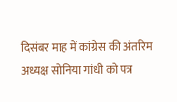दिसंबर माह में कांग्रेस की अंतरिम अध्यक्ष सोनिया गांधी को पत्र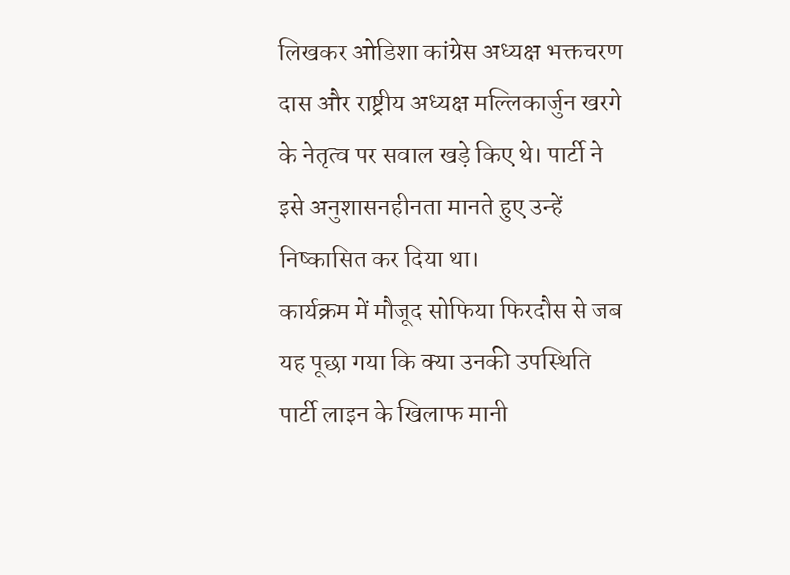लिखकर ओडिशा कांग्रेस अध्यक्ष भक्तचरण दास और राष्ट्रीय अध्यक्ष मल्लिकार्जुन खरगे के नेतृत्व पर सवाल खड़े किए थे। पार्टी ने इसे अनुशासनहीनता मानते हुए उन्हें निष्कासित कर दिया था।
कार्यक्रम में मौजूद सोफिया फिरदौस से जब यह पूछा गया कि क्या उनकी उपस्थिति पार्टी लाइन के खिलाफ मानी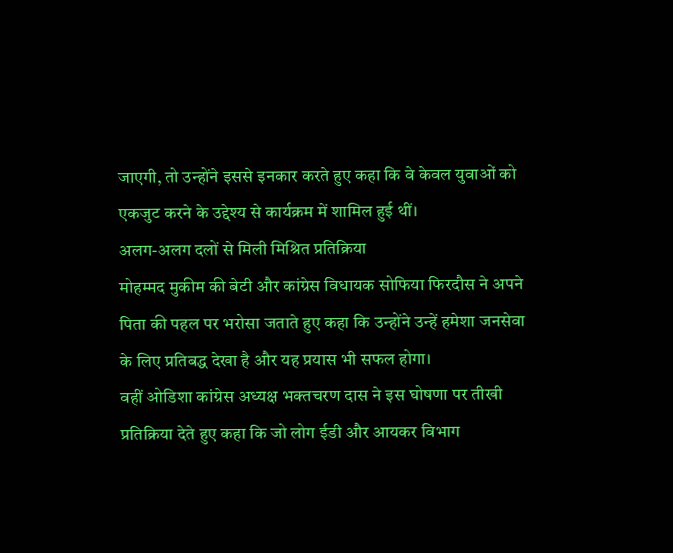जाएगी, तो उन्होंने इससे इनकार करते हुए कहा कि वे केवल युवाओं को एकजुट करने के उद्देश्य से कार्यक्रम में शामिल हुई थीं।
अलग-अलग दलों से मिली मिश्रित प्रतिक्रिया
मोहम्मद मुकीम की बेटी और कांग्रेस विधायक सोफिया फिरदौस ने अपने पिता की पहल पर भरोसा जताते हुए कहा कि उन्होंने उन्हें हमेशा जनसेवा के लिए प्रतिबद्ध देखा है और यह प्रयास भी सफल होगा।
वहीं ओडिशा कांग्रेस अध्यक्ष भक्तचरण दास ने इस घोषणा पर तीखी प्रतिक्रिया देते हुए कहा कि जो लोग ईडी और आयकर विभाग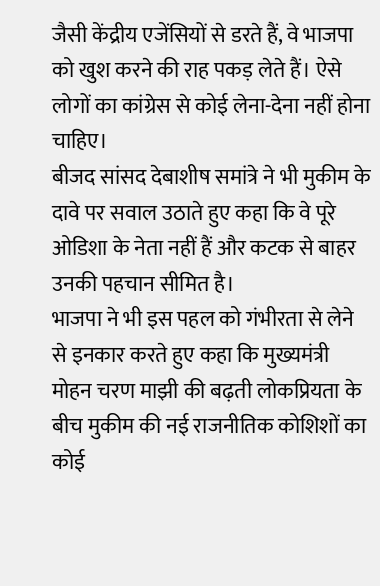जैसी केंद्रीय एजेंसियों से डरते हैं, वे भाजपा को खुश करने की राह पकड़ लेते हैं। ऐसे लोगों का कांग्रेस से कोई लेना-देना नहीं होना चाहिए।
बीजद सांसद देबाशीष समांत्रे ने भी मुकीम के दावे पर सवाल उठाते हुए कहा कि वे पूरे ओडिशा के नेता नहीं हैं और कटक से बाहर उनकी पहचान सीमित है।
भाजपा ने भी इस पहल को गंभीरता से लेने से इनकार करते हुए कहा कि मुख्यमंत्री मोहन चरण माझी की बढ़ती लोकप्रियता के बीच मुकीम की नई राजनीतिक कोशिशों का कोई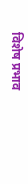विशेष प्रभाव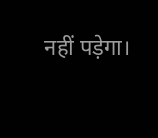नहीं पड़ेगा।